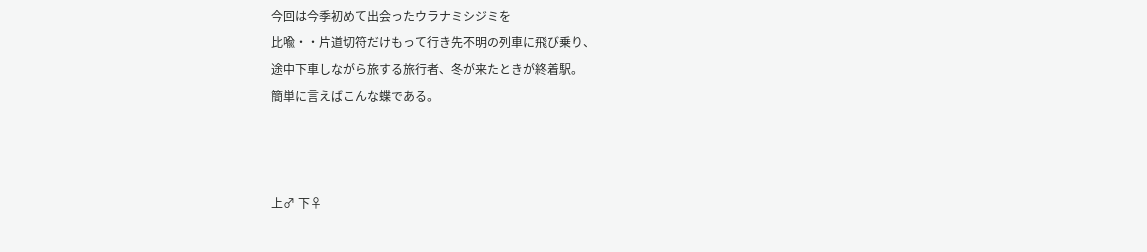今回は今季初めて出会ったウラナミシジミを
比喩・・片道切符だけもって行き先不明の列車に飛び乗り、
途中下車しながら旅する旅行者、冬が来たときが終着駅。
簡単に言えばこんな蝶である。



上♂ 下♀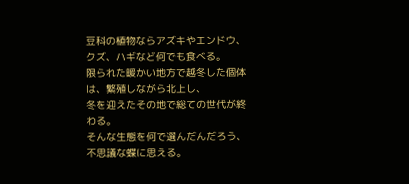豆科の植物ならアズキやエンドウ、クズ、ハギなど何でも食べる。
限られた暖かい地方で越冬した個体は、繁殖しながら北上し、
冬を迎えたその地で総ての世代が終わる。
そんな生態を何で選んだんだろう、不思議な蝶に思える。